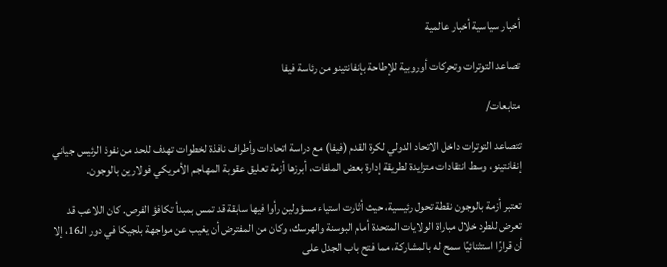أخبار سياسية أخبار عالمية

تصاعد التوترات وتحركات أوروبية للإطاحة بإنفانتينو من رئاسة فيفا

متابعات/

تتصاعد التوترات داخل الاتحاد الدولي لكرة القدم (فيفا) مع دراسة اتحادات وأطراف نافذة لخطوات تهدف للحد من نفوذ الرئيس جياني إنفانتينو، وسط انتقادات متزايدة لطريقة إدارة بعض الملفات، أبرزها أزمة تعليق عقوبة المهاجم الأمريكي فولارين بالوجون.

تعتبر أزمة بالوجون نقطة تحول رئيسية، حيث أثارت استياء مسؤولين رأوا فيها سابقة قد تمس بمبدأ تكافؤ الفرص. كان اللاعب قد تعرض للطرد خلال مباراة الولايات المتحدة أمام البوسنة والهرسك، وكان من المفترض أن يغيب عن مواجهة بلجيكا في دور الـ16، إلا أن قرارًا استثنائيًا سمح له بالمشاركة، مما فتح باب الجدل على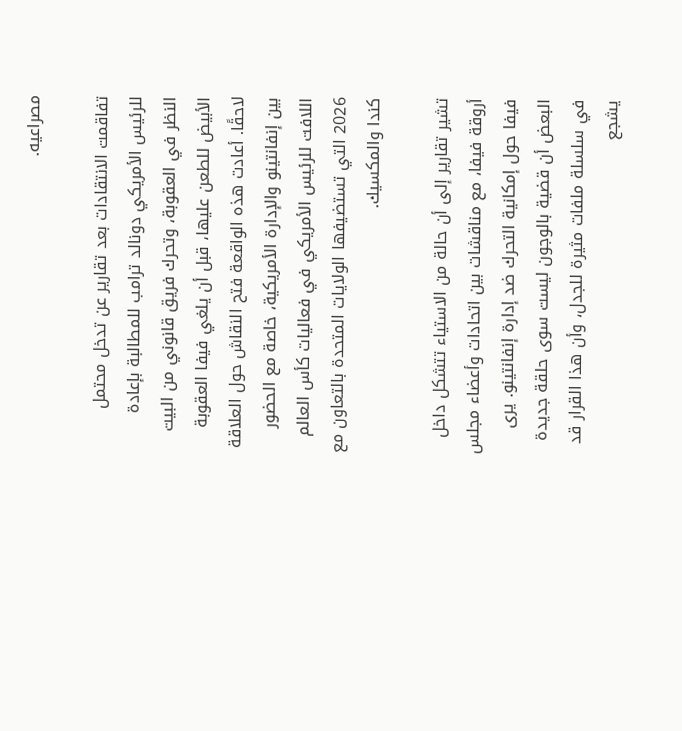مصراعيه.

تفاقمت الانتقادات بعد تقارير عن تدخل محتمل للرئيس الأمريكي دونالد ترامب للمطالبة بإعادة النظر في العقوبة، وتحرك فريق قانوني من البيت الأبيض للطعن عليها، قبل أن يلغي فيفا العقوبة لاحقًا. أعادت هذه الواقعة فتح النقاش حول العلاقة بين إنفانتينو والإدارة الأمريكية، خاصة مع الحضور اللافت للرئيس الأمريكي في فعاليات كأس العالم 2026 التي تستضيفها الولايات المتحدة بالتعاون مع كندا والمكسيك.

تشير تقارير إلى أن حالة من الاستياء تتشكل داخل أروقة فيفا، مع مناقشات بين اتحادات وأعضاء مجلس فيفا حول إمكانية التحرك ضد إدارة إنفانتينو. يرى البعض أن قضية بالوجون ليست سوى حلقة جديدة في سلسلة ملفات مثيرة للجدل، وأن هذا القرار قد يشجع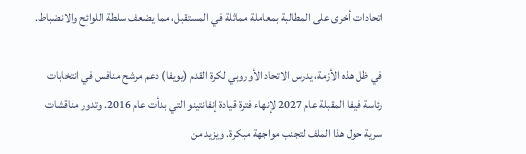اتحادات أخرى على المطالبة بمعاملة مماثلة في المستقبل، مما يضعف سلطة اللوائح والانضباط.

في ظل هذه الأزمة، يدرس الاتحاد الأوروبي لكرة القدم (يويفا) دعم مرشح منافس في انتخابات رئاسة فيفا المقبلة عام 2027 لإنهاء فترة قيادة إنفانتينو التي بدأت عام 2016. وتدور مناقشات سرية حول هذا الملف لتجنب مواجهة مبكرة. ويزيد من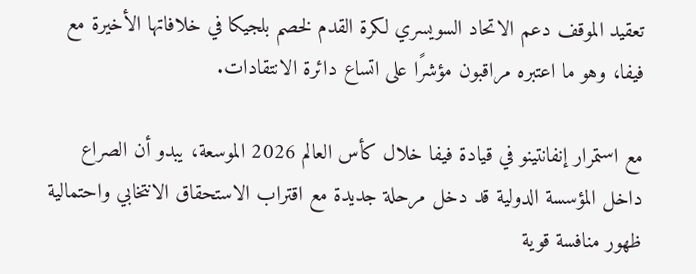تعقيد الموقف دعم الاتحاد السويسري لكرة القدم لخصم بلجيكا في خلافاتها الأخيرة مع فيفا، وهو ما اعتبره مراقبون مؤشرًا على اتساع دائرة الانتقادات.

مع استمرار إنفانتينو في قيادة فيفا خلال كأس العالم 2026 الموسعة، يبدو أن الصراع داخل المؤسسة الدولية قد دخل مرحلة جديدة مع اقتراب الاستحقاق الانتخابي واحتمالية ظهور منافسة قوية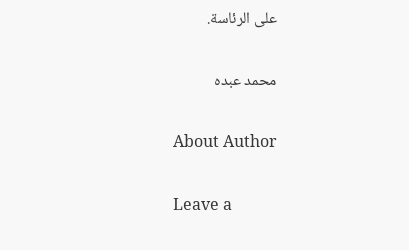على الرئاسة.

محمد عبده

About Author

Leave a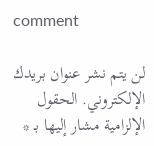comment

لن يتم نشر عنوان بريدك الإلكتروني. الحقول الإلزامية مشار إليها بـ *